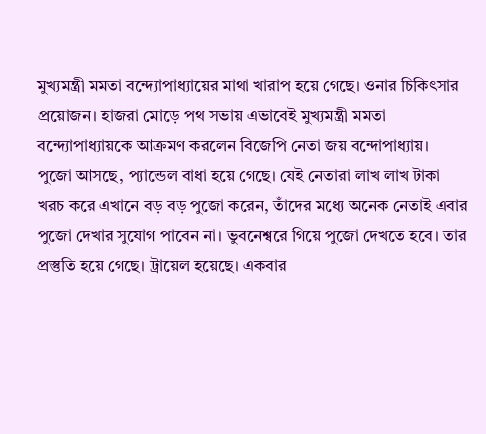মুখ্যমন্ত্রী মমতা বন্দ্যোপাধ্যায়ের মাথা খারাপ হয়ে গেছে। ওনার চিকিৎসার প্রয়োজন। হাজরা মোড়ে পথ সভায় এভাবেই মুখ্যমন্ত্রী মমতা বন্দ্যোপাধ্যায়কে আক্রমণ করলেন বিজেপি নেতা জয় বন্দোপাধ্যায়।
পুজো আসছে, প্যান্ডেল বাধা হয়ে গেছে। যেই নেতারা লাখ লাখ টাকা খরচ করে এখানে বড় বড় পুজো করেন, তাঁদের মধ্যে অনেক নেতাই এবার পুজো দেখার সুযোগ পাবেন না। ভুবনেশ্বরে গিয়ে পুজো দেখতে হবে। তার প্রস্তুতি হয়ে গেছে। ট্রায়েল হয়েছে। একবার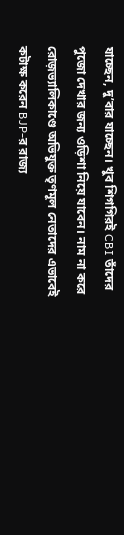যাচ্ছেন, দু’বার যাচ্ছেন। খুব শিগগিরই CBI তাঁদের পুজো দেখার জন্য ওড়িশা নিয়ে যাবেন। নাম না করে রোজ়ভ্যালিকাণ্ডে অভিযুক্ত তৃণমূল নেতাদের এভাবেই কটাক্ষ করেন BJP-র রাজ্য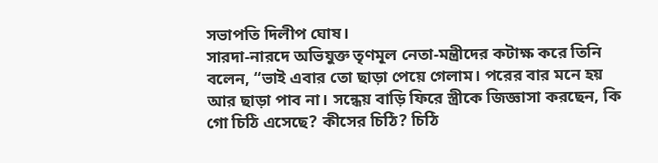সভাপতি দিলীপ ঘোষ।
সারদা-নারদে অভিযুক্ত তৃণমূল নেতা-মন্ত্রীদের কটাক্ষ করে তিনি বলেন, “ভাই এবার তো ছাড়া পেয়ে গেলাম। পরের বার মনে হয় আর ছাড়া পাব না। সন্ধেয় বাড়ি ফিরে স্ত্রীকে জিজ্ঞাসা করছেন, কি গো চিঠি এসেছে? কীসের চিঠি? চিঠি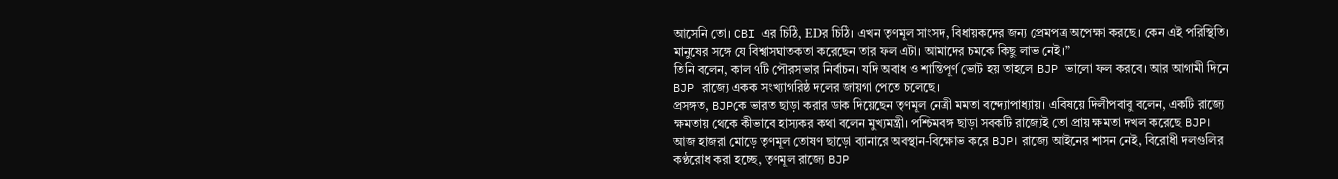আসেনি তো। CBI এর চিঠি, EDর চিঠি। এখন তৃণমূল সাংসদ, বিধায়কদের জন্য প্রেমপত্র অপেক্ষা করছে। কেন এই পরিস্থিতি। মানুষের সঙ্গে যে বিশ্বাসঘাতকতা করেছেন তার ফল এটা। আমাদের চমকে কিছু লাভ নেই।”
তিনি বলেন, কাল ৭টি পৌরসভার নির্বাচন। যদি অবাধ ও শান্তিপূর্ণ ভোট হয় তাহলে BJP ভালো ফল করবে। আর আগামী দিনে BJP রাজ্যে একক সংখ্যাগরিষ্ঠ দলের জায়গা পেতে চলেছে।
প্রসঙ্গত, BJPকে ভারত ছাড়া করার ডাক দিয়েছেন তৃণমূল নেত্রী মমতা বন্দ্যোপাধ্যায়। এবিষয়ে দিলীপবাবু বলেন, একটি রাজ্যে ক্ষমতায় থেকে কীভাবে হাস্যকর কথা বলেন মুখ্যমন্ত্রী। পশ্চিমবঙ্গ ছাড়া সবকটি রাজ্যেই তো প্রায় ক্ষমতা দখল করেছে BJP।
আজ হাজরা মোড়ে তৃণমূল তোষণ ছাড়ো ব্যানারে অবস্থান-বিক্ষোভ করে BJP। রাজ্যে আইনের শাসন নেই, বিরোধী দলগুলির কণ্ঠরোধ করা হচ্ছে, তৃণমূল রাজ্যে BJP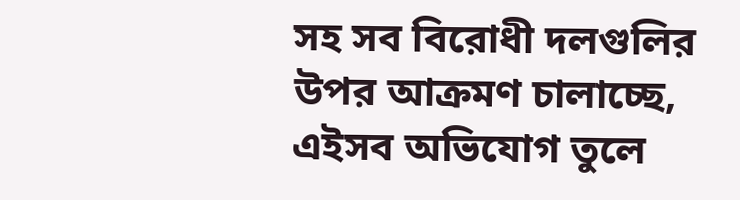সহ সব বিরোধী দলগুলির উপর আক্রমণ চালাচ্ছে, এইসব অভিযোগ তুলে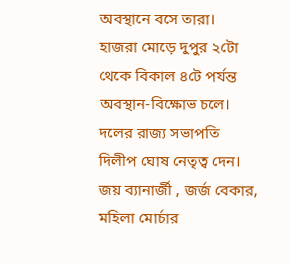অবস্থানে বসে তারা।
হাজরা মোড়ে দুপুর ২টো থেকে বিকাল ৪টে পর্যন্ত অবস্থান-বিক্ষোভ চলে। দলের রাজ্য সভাপতি দিলীপ ঘোষ নেতৃত্ব দেন। জয় ব্যানার্জী , জর্জ বেকার, মহিলা মোর্চার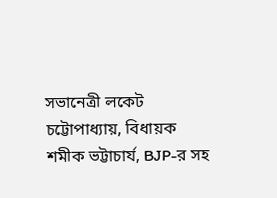সভানেত্রী লকেট চট্টোপাধ্যায়, বিধায়ক শমীক ভট্টাচার্য, BJP-র সহ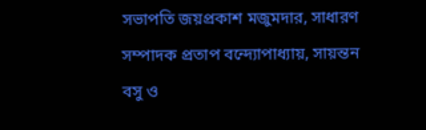সভাপতি জয়প্রকাশ মজুমদার, সাধারণ সম্পাদক প্রতাপ বন্দ্যোপাধ্যায়, সায়ন্তন বসু ও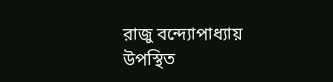রাজু বন্দ্যোপাধ্যায় উপস্থিত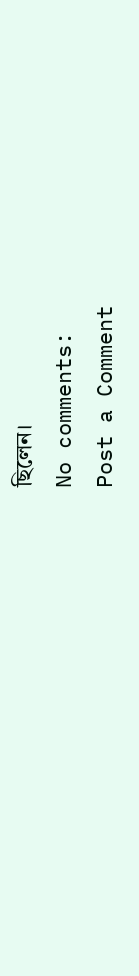ছিলেন।
No comments:
Post a Comment